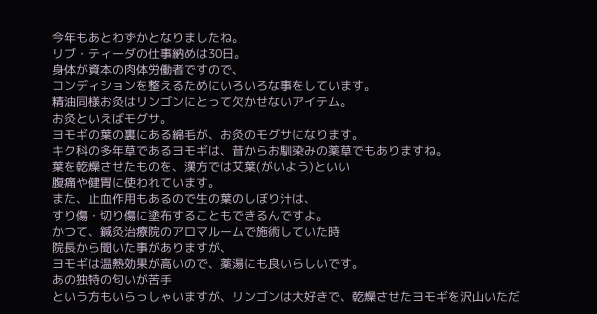今年もあとわずかとなりましたね。
リブ・ティーダの仕事納めは30日。
身体が資本の肉体労働者ですので、
コンディションを整えるためにいろいろな事をしています。
精油同様お灸はリンゴンにとって欠かせないアイテム。
お灸といえばモグサ。
ヨモギの葉の裏にある綿毛が、お灸のモグサになります。
キク科の多年草であるヨモギは、昔からお馴染みの薬草でもありますね。
葉を乾燥させたものを、漢方では艾葉(がいよう)といい
腹痛や健胃に使われています。
また、止血作用もあるので生の葉のしぼり汁は、
すり傷・切り傷に塗布することもできるんですよ。
かつて、鍼灸治療院のアロマルームで施術していた時
院長から聞いた事がありますが、
ヨモギは温熱効果が高いので、薬湯にも良いらしいです。
あの独特の匂いが苦手
という方もいらっしゃいますが、リンゴンは大好きで、乾燥させたヨモギを沢山いただ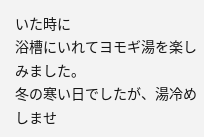いた時に
浴槽にいれてヨモギ湯を楽しみました。
冬の寒い日でしたが、湯冷めしませ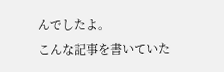んでしたよ。
こんな記事を書いていた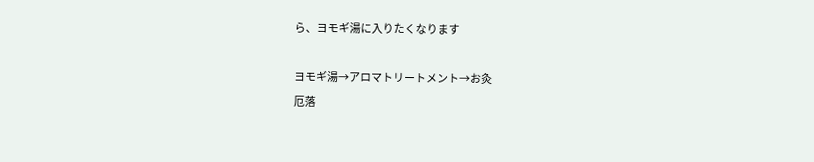ら、ヨモギ湯に入りたくなります

ヨモギ湯→アロマトリートメント→お灸
厄落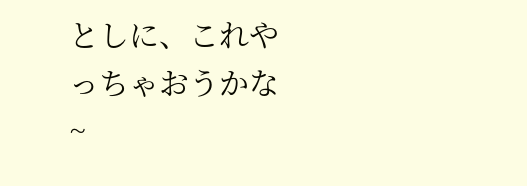としに、これやっちゃおうかな~